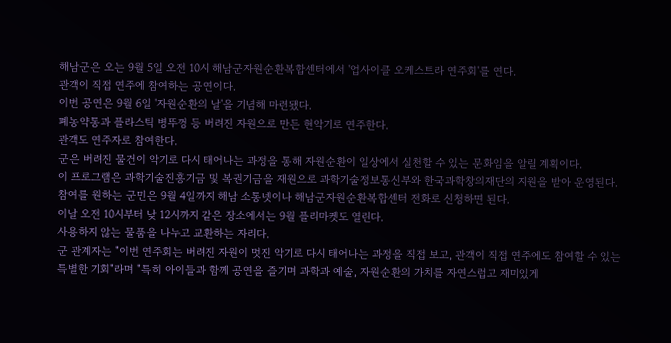해남군은 오는 9월 5일 오전 10시 해남군자원순환복합센터에서 '업사이클 오케스트라 연주회'를 연다.
관객이 직접 연주에 참여하는 공연이다.
이번 공연은 9월 6일 '자원순환의 날'을 기념해 마련됐다.
폐농약통과 플라스틱 병뚜껑 등 버려진 자원으로 만든 현악기로 연주한다.
관객도 연주자로 참여한다.
군은 버려진 물건이 악기로 다시 태어나는 과정을 통해 자원순환이 일상에서 실천할 수 있는 문화임을 알릴 계획이다.
이 프로그램은 과학기술진흥기금 및 복권기금을 재원으로 과학기술정보통신부와 한국과학창의재단의 지원을 받아 운영된다.
참여를 원하는 군민은 9월 4일까지 해남 소통넷이나 해남군자원순환복합센터 전화로 신청하면 된다.
이날 오전 10시부터 낮 12시까지 같은 장소에서는 9월 플리마켓도 열린다.
사용하지 않는 물품을 나누고 교환하는 자리다.
군 관계자는 "이번 연주회는 버려진 자원이 멋진 악기로 다시 태어나는 과정을 직접 보고, 관객이 직접 연주에도 참여할 수 있는 특별한 기회"라며 "특히 아이들과 함께 공연을 즐기며 과학과 예술, 자원순환의 가치를 자연스럽고 재미있게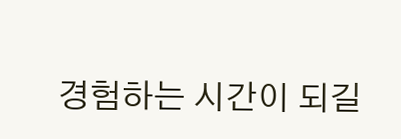경험하는 시간이 되길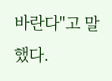바란다"고 말했다.